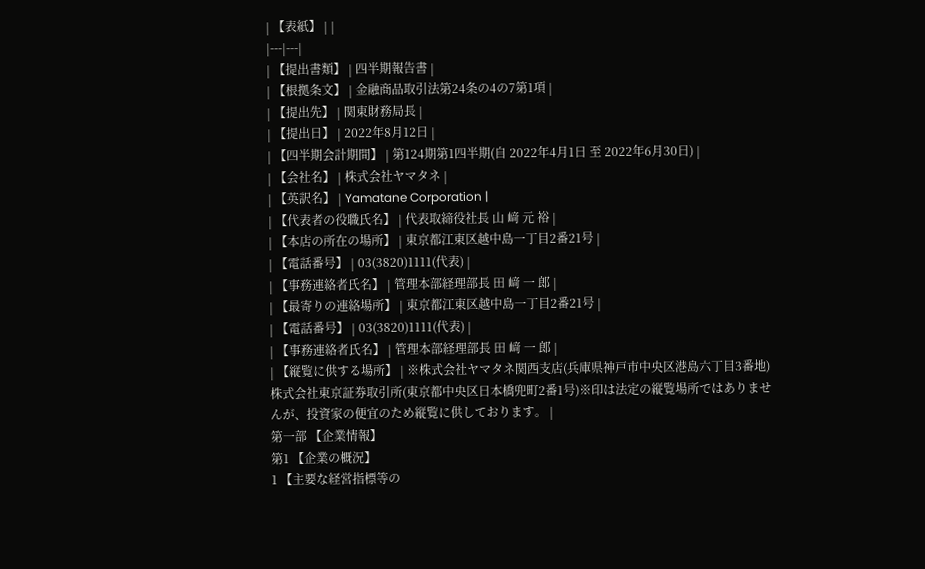| 【表紙】 | |
|---|---|
| 【提出書類】 | 四半期報告書 |
| 【根拠条文】 | 金融商品取引法第24条の4の7第1項 |
| 【提出先】 | 関東財務局長 |
| 【提出日】 | 2022年8月12日 |
| 【四半期会計期間】 | 第124期第1四半期(自 2022年4月1日 至 2022年6月30日) |
| 【会社名】 | 株式会社ヤマタネ |
| 【英訳名】 | Yamatane Corporation |
| 【代表者の役職氏名】 | 代表取締役社長 山 﨑 元 裕 |
| 【本店の所在の場所】 | 東京都江東区越中島一丁目2番21号 |
| 【電話番号】 | 03(3820)1111(代表) |
| 【事務連絡者氏名】 | 管理本部経理部長 田 﨑 一 郎 |
| 【最寄りの連絡場所】 | 東京都江東区越中島一丁目2番21号 |
| 【電話番号】 | 03(3820)1111(代表) |
| 【事務連絡者氏名】 | 管理本部経理部長 田 﨑 一 郎 |
| 【縦覧に供する場所】 | ※株式会社ヤマタネ関西支店(兵庫県神戸市中央区港島六丁目3番地)株式会社東京証券取引所(東京都中央区日本橋兜町2番1号)※印は法定の縦覧場所ではありませんが、投資家の便宜のため縦覧に供しております。 |
第一部 【企業情報】
第1 【企業の概況】
1 【主要な経営指標等の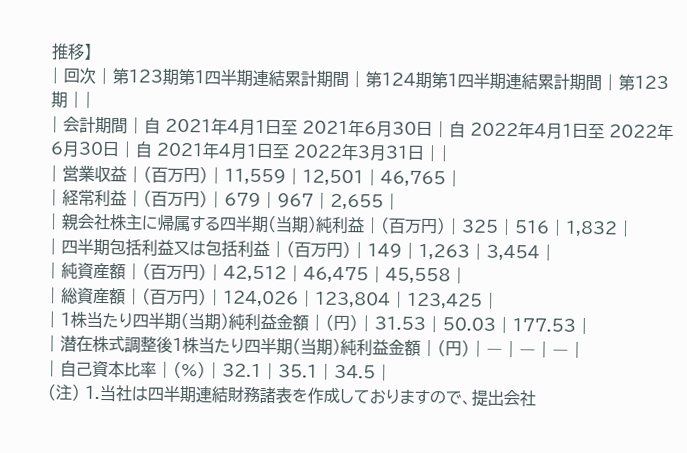推移】
| 回次 | 第123期第1四半期連結累計期間 | 第124期第1四半期連結累計期間 | 第123期 | |
| 会計期間 | 自 2021年4月1日至 2021年6月30日 | 自 2022年4月1日至 2022年6月30日 | 自 2021年4月1日至 2022年3月31日 | |
| 営業収益 | (百万円) | 11,559 | 12,501 | 46,765 |
| 経常利益 | (百万円) | 679 | 967 | 2,655 |
| 親会社株主に帰属する四半期(当期)純利益 | (百万円) | 325 | 516 | 1,832 |
| 四半期包括利益又は包括利益 | (百万円) | 149 | 1,263 | 3,454 |
| 純資産額 | (百万円) | 42,512 | 46,475 | 45,558 |
| 総資産額 | (百万円) | 124,026 | 123,804 | 123,425 |
| 1株当たり四半期(当期)純利益金額 | (円) | 31.53 | 50.03 | 177.53 |
| 潜在株式調整後1株当たり四半期(当期)純利益金額 | (円) | ― | ― | ― |
| 自己資本比率 | (%) | 32.1 | 35.1 | 34.5 |
(注) 1.当社は四半期連結財務諸表を作成しておりますので、提出会社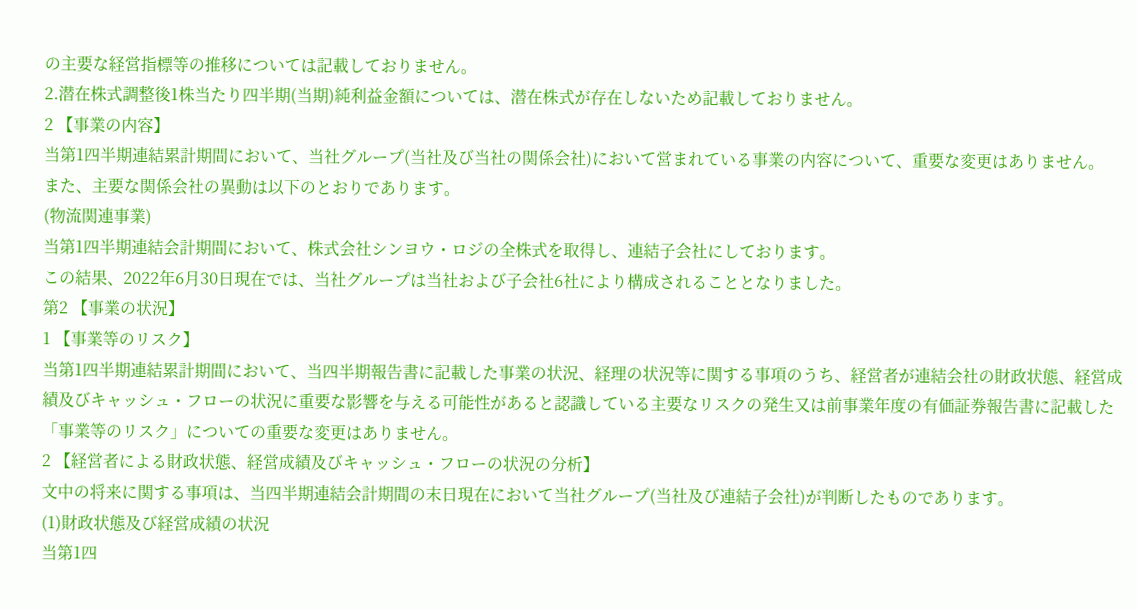の主要な経営指標等の推移については記載しておりません。
2.潜在株式調整後1株当たり四半期(当期)純利益金額については、潜在株式が存在しないため記載しておりません。
2 【事業の内容】
当第1四半期連結累計期間において、当社グループ(当社及び当社の関係会社)において営まれている事業の内容について、重要な変更はありません。
また、主要な関係会社の異動は以下のとおりであります。
(物流関連事業)
当第1四半期連結会計期間において、株式会社シンヨウ・ロジの全株式を取得し、連結子会社にしております。
この結果、2022年6月30日現在では、当社グループは当社および子会社6社により構成されることとなりました。
第2 【事業の状況】
1 【事業等のリスク】
当第1四半期連結累計期間において、当四半期報告書に記載した事業の状況、経理の状況等に関する事項のうち、経営者が連結会社の財政状態、経営成績及びキャッシュ・フローの状況に重要な影響を与える可能性があると認識している主要なリスクの発生又は前事業年度の有価証券報告書に記載した「事業等のリスク」についての重要な変更はありません。
2 【経営者による財政状態、経営成績及びキャッシュ・フローの状況の分析】
文中の将来に関する事項は、当四半期連結会計期間の末日現在において当社グループ(当社及び連結子会社)が判断したものであります。
(1)財政状態及び経営成績の状況
当第1四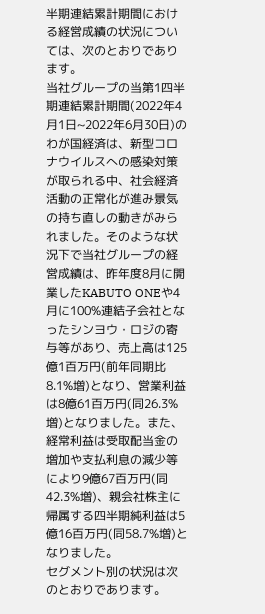半期連結累計期間における経営成績の状況については、次のとおりであります。
当社グループの当第1四半期連結累計期間(2022年4月1日~2022年6月30日)のわが国経済は、新型コロナウイルスへの感染対策が取られる中、社会経済活動の正常化が進み景気の持ち直しの動きがみられました。そのような状況下で当社グループの経営成績は、昨年度8月に開業したKABUTO ONEや4月に100%連結子会社となったシンヨウ・ロジの寄与等があり、売上高は125億1百万円(前年同期比8.1%増)となり、営業利益は8億61百万円(同26.3%増)となりました。また、経常利益は受取配当金の増加や支払利息の減少等により9億67百万円(同42.3%増)、親会社株主に帰属する四半期純利益は5億16百万円(同58.7%増)となりました。
セグメント別の状況は次のとおりであります。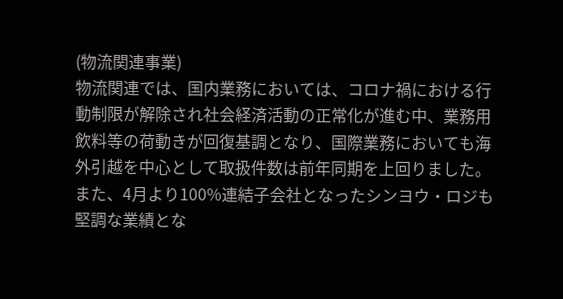(物流関連事業)
物流関連では、国内業務においては、コロナ禍における行動制限が解除され社会経済活動の正常化が進む中、業務用飲料等の荷動きが回復基調となり、国際業務においても海外引越を中心として取扱件数は前年同期を上回りました。また、4月より100%連結子会社となったシンヨウ・ロジも堅調な業績とな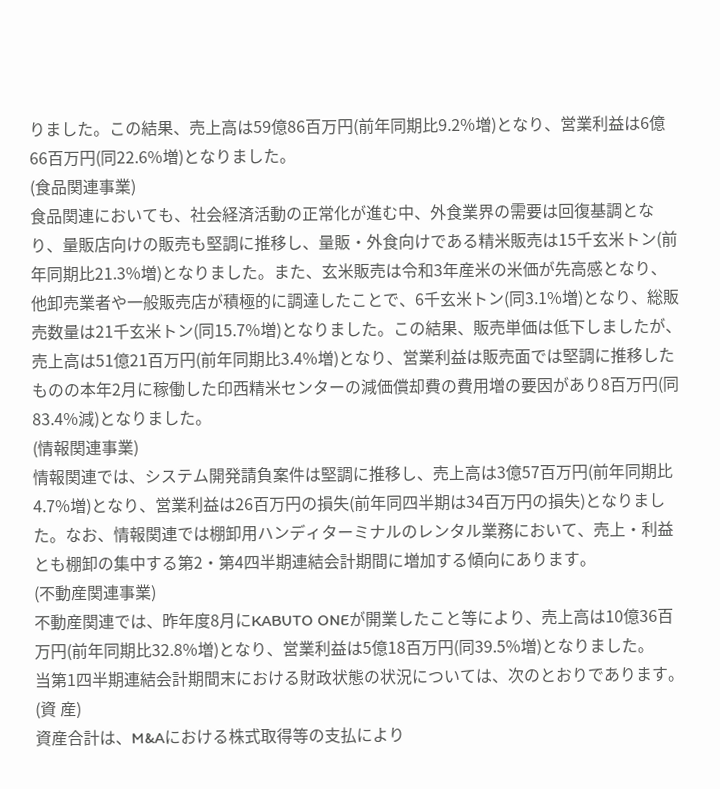りました。この結果、売上高は59億86百万円(前年同期比9.2%増)となり、営業利益は6億66百万円(同22.6%増)となりました。
(食品関連事業)
食品関連においても、社会経済活動の正常化が進む中、外食業界の需要は回復基調となり、量販店向けの販売も堅調に推移し、量販・外食向けである精米販売は15千玄米トン(前年同期比21.3%増)となりました。また、玄米販売は令和3年産米の米価が先高感となり、他卸売業者や一般販売店が積極的に調達したことで、6千玄米トン(同3.1%増)となり、総販売数量は21千玄米トン(同15.7%増)となりました。この結果、販売単価は低下しましたが、売上高は51億21百万円(前年同期比3.4%増)となり、営業利益は販売面では堅調に推移したものの本年2月に稼働した印西精米センターの減価償却費の費用増の要因があり8百万円(同83.4%減)となりました。
(情報関連事業)
情報関連では、システム開発請負案件は堅調に推移し、売上高は3億57百万円(前年同期比4.7%増)となり、営業利益は26百万円の損失(前年同四半期は34百万円の損失)となりました。なお、情報関連では棚卸用ハンディターミナルのレンタル業務において、売上・利益とも棚卸の集中する第2・第4四半期連結会計期間に増加する傾向にあります。
(不動産関連事業)
不動産関連では、昨年度8月にKABUTO ONEが開業したこと等により、売上高は10億36百万円(前年同期比32.8%増)となり、営業利益は5億18百万円(同39.5%増)となりました。
当第1四半期連結会計期間末における財政状態の状況については、次のとおりであります。
(資 産)
資産合計は、M&Aにおける株式取得等の支払により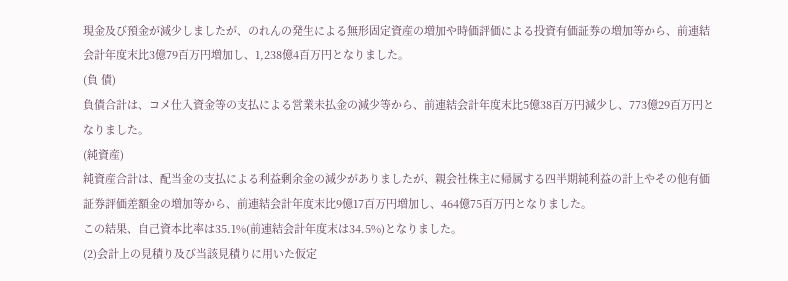現金及び預金が減少しましたが、のれんの発生による無形固定資産の増加や時価評価による投資有価証券の増加等から、前連結会計年度末比3億79百万円増加し、1,238億4百万円となりました。
(負 債)
負債合計は、コメ仕入資金等の支払による営業未払金の減少等から、前連結会計年度末比5億38百万円減少し、773億29百万円となりました。
(純資産)
純資産合計は、配当金の支払による利益剰余金の減少がありましたが、親会社株主に帰属する四半期純利益の計上やその他有価証券評価差額金の増加等から、前連結会計年度末比9億17百万円増加し、464億75百万円となりました。
この結果、自己資本比率は35.1%(前連結会計年度末は34.5%)となりました。
(2)会計上の見積り及び当該見積りに用いた仮定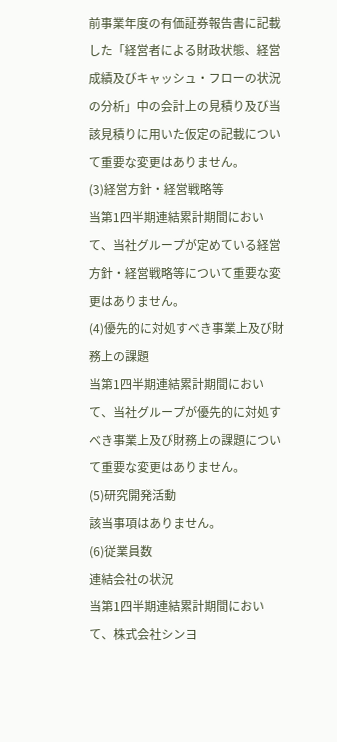前事業年度の有価証券報告書に記載した「経営者による財政状態、経営成績及びキャッシュ・フローの状況の分析」中の会計上の見積り及び当該見積りに用いた仮定の記載について重要な変更はありません。
(3)経営方針・経営戦略等
当第1四半期連結累計期間において、当社グループが定めている経営方針・経営戦略等について重要な変更はありません。
(4)優先的に対処すべき事業上及び財務上の課題
当第1四半期連結累計期間において、当社グループが優先的に対処すべき事業上及び財務上の課題について重要な変更はありません。
(5)研究開発活動
該当事項はありません。
(6)従業員数
連結会社の状況
当第1四半期連結累計期間において、株式会社シンヨ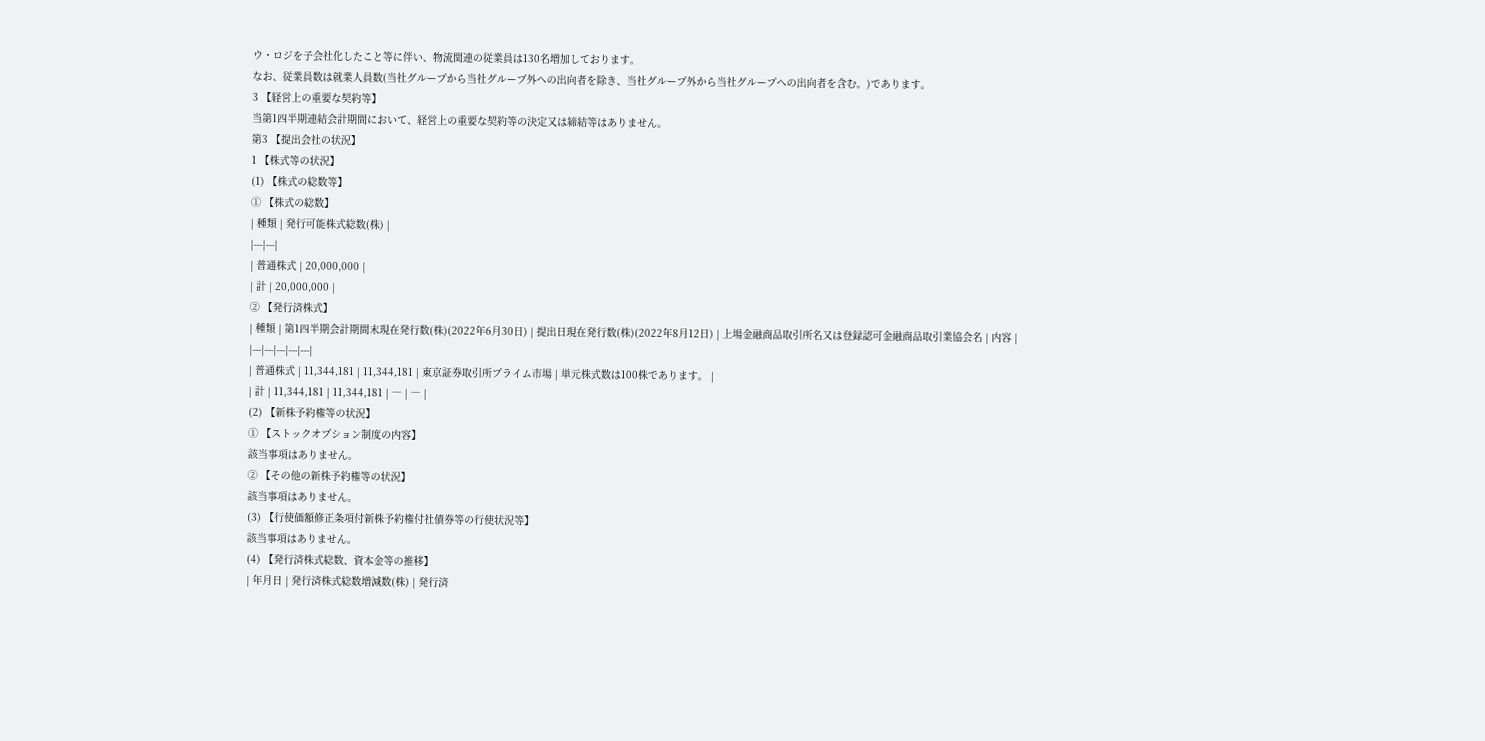ウ・ロジを子会社化したこと等に伴い、物流関連の従業員は130名増加しております。
なお、従業員数は就業人員数(当社グループから当社グループ外への出向者を除き、当社グループ外から当社グループへの出向者を含む。)であります。
3 【経営上の重要な契約等】
当第1四半期連結会計期間において、経営上の重要な契約等の決定又は締結等はありません。
第3 【提出会社の状況】
1 【株式等の状況】
(1) 【株式の総数等】
① 【株式の総数】
| 種類 | 発行可能株式総数(株) |
|---|---|
| 普通株式 | 20,000,000 |
| 計 | 20,000,000 |
② 【発行済株式】
| 種類 | 第1四半期会計期間末現在発行数(株)(2022年6月30日) | 提出日現在発行数(株)(2022年8月12日) | 上場金融商品取引所名又は登録認可金融商品取引業協会名 | 内容 |
|---|---|---|---|---|
| 普通株式 | 11,344,181 | 11,344,181 | 東京証券取引所プライム市場 | 単元株式数は100株であります。 |
| 計 | 11,344,181 | 11,344,181 | ― | ― |
(2) 【新株予約権等の状況】
① 【ストックオプション制度の内容】
該当事項はありません。
② 【その他の新株予約権等の状況】
該当事項はありません。
(3) 【行使価額修正条項付新株予約権付社債券等の行使状況等】
該当事項はありません。
(4) 【発行済株式総数、資本金等の推移】
| 年月日 | 発行済株式総数増減数(株) | 発行済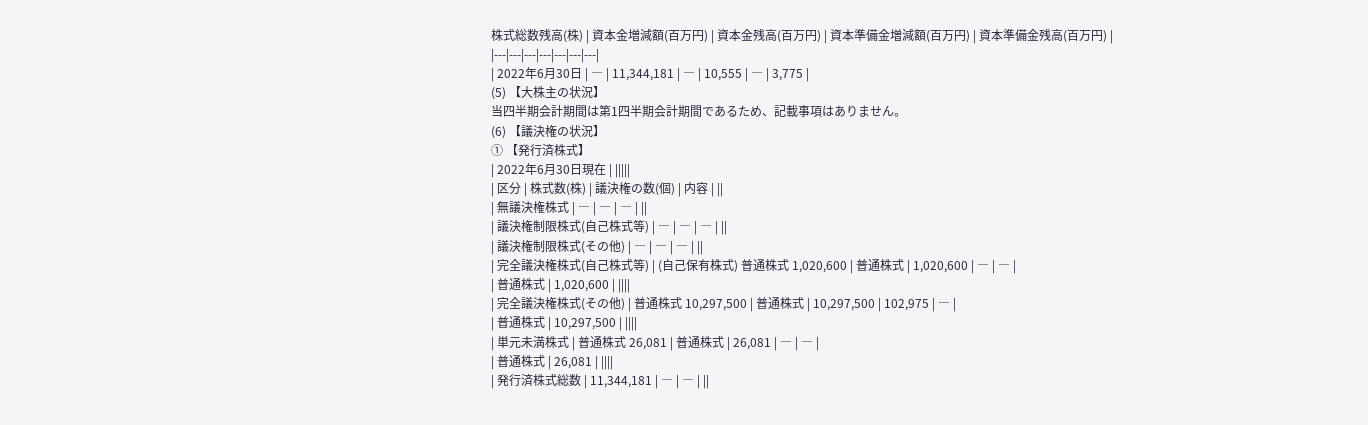株式総数残高(株) | 資本金増減額(百万円) | 資本金残高(百万円) | 資本準備金増減額(百万円) | 資本準備金残高(百万円) |
|---|---|---|---|---|---|---|
| 2022年6月30日 | ― | 11,344,181 | ― | 10,555 | ― | 3,775 |
(5) 【大株主の状況】
当四半期会計期間は第1四半期会計期間であるため、記載事項はありません。
(6) 【議決権の状況】
① 【発行済株式】
| 2022年6月30日現在 | |||||
| 区分 | 株式数(株) | 議決権の数(個) | 内容 | ||
| 無議決権株式 | ― | ― | ― | ||
| 議決権制限株式(自己株式等) | ― | ― | ― | ||
| 議決権制限株式(その他) | ― | ― | ― | ||
| 完全議決権株式(自己株式等) | (自己保有株式) 普通株式 1,020,600 | 普通株式 | 1,020,600 | ― | ― |
| 普通株式 | 1,020,600 | ||||
| 完全議決権株式(その他) | 普通株式 10,297,500 | 普通株式 | 10,297,500 | 102,975 | ― |
| 普通株式 | 10,297,500 | ||||
| 単元未満株式 | 普通株式 26,081 | 普通株式 | 26,081 | ― | ― |
| 普通株式 | 26,081 | ||||
| 発行済株式総数 | 11,344,181 | ― | ― | ||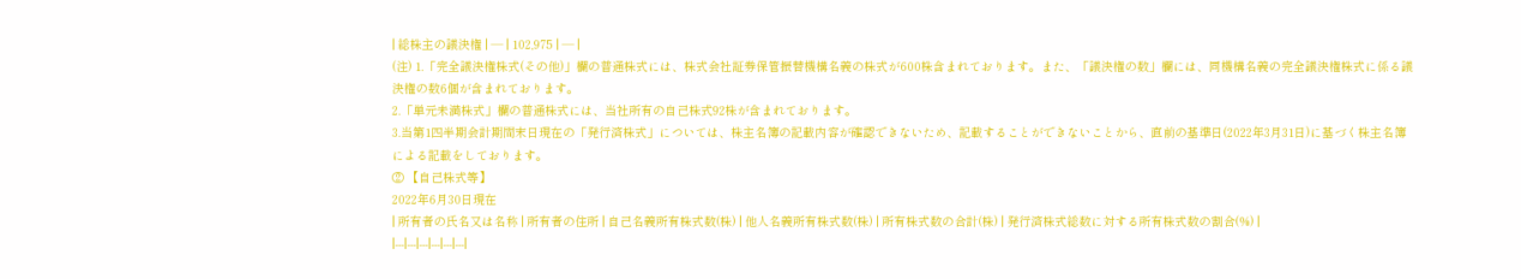| 総株主の議決権 | ― | 102,975 | ― |
(注) 1.「完全議決権株式(その他)」欄の普通株式には、株式会社証券保管振替機構名義の株式が600株含まれております。また、「議決権の数」欄には、同機構名義の完全議決権株式に係る議決権の数6個が含まれております。
2.「単元未満株式」欄の普通株式には、当社所有の自己株式92株が含まれております。
3.当第1四半期会計期間末日現在の「発行済株式」については、株主名簿の記載内容が確認できないため、記載することができないことから、直前の基準日(2022年3月31日)に基づく株主名簿による記載をしております。
② 【自己株式等】
2022年6月30日現在
| 所有者の氏名又は名称 | 所有者の住所 | 自己名義所有株式数(株) | 他人名義所有株式数(株) | 所有株式数の合計(株) | 発行済株式総数に対する所有株式数の割合(%) |
|---|---|---|---|---|---|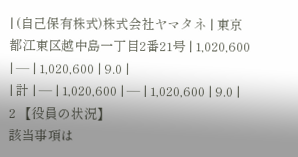| (自己保有株式)株式会社ヤマタネ | 東京都江東区越中島一丁目2番21号 | 1,020,600 | ― | 1,020,600 | 9.0 |
| 計 | ― | 1,020,600 | ― | 1,020,600 | 9.0 |
2 【役員の状況】
該当事項は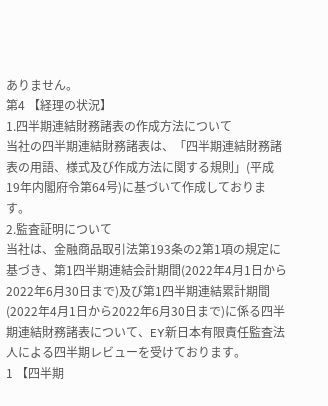ありません。
第4 【経理の状況】
1.四半期連結財務諸表の作成方法について
当社の四半期連結財務諸表は、「四半期連結財務諸表の用語、様式及び作成方法に関する規則」(平成19年内閣府令第64号)に基づいて作成しております。
2.監査証明について
当社は、金融商品取引法第193条の2第1項の規定に基づき、第1四半期連結会計期間(2022年4月1日から2022年6月30日まで)及び第1四半期連結累計期間(2022年4月1日から2022年6月30日まで)に係る四半期連結財務諸表について、EY新日本有限責任監査法人による四半期レビューを受けております。
1 【四半期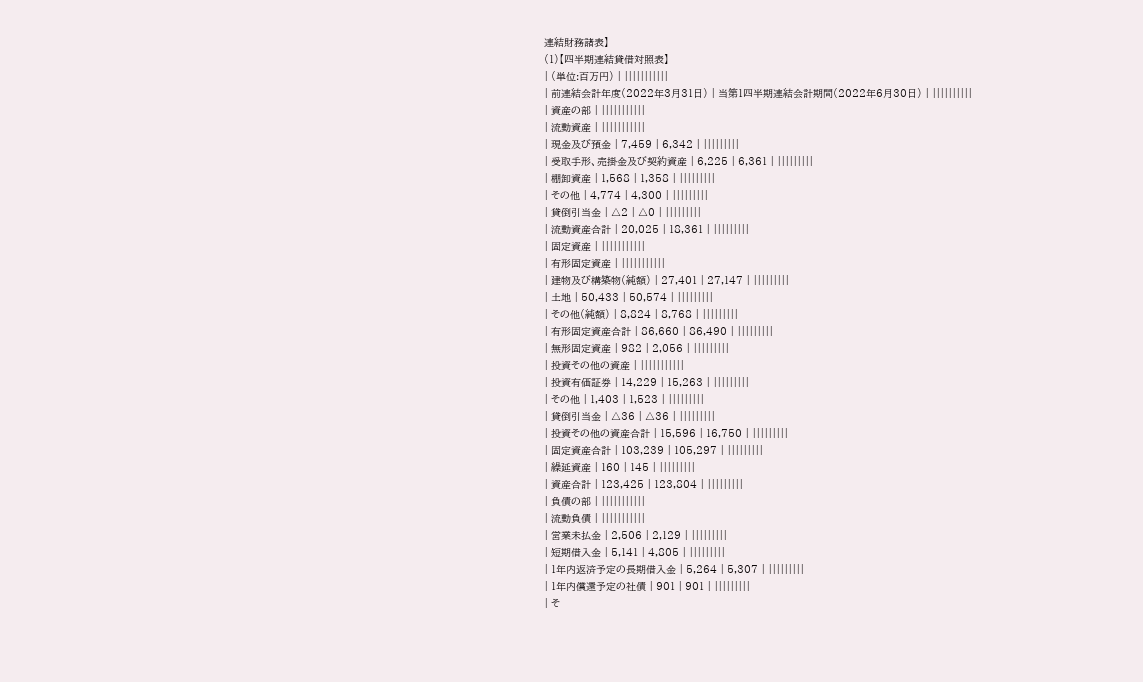連結財務諸表】
(1)【四半期連結貸借対照表】
| (単位:百万円) | |||||||||||
| 前連結会計年度(2022年3月31日) | 当第1四半期連結会計期間(2022年6月30日) | ||||||||||
| 資産の部 | |||||||||||
| 流動資産 | |||||||||||
| 現金及び預金 | 7,459 | 6,342 | |||||||||
| 受取手形、売掛金及び契約資産 | 6,225 | 6,361 | |||||||||
| 棚卸資産 | 1,568 | 1,358 | |||||||||
| その他 | 4,774 | 4,300 | |||||||||
| 貸倒引当金 | △2 | △0 | |||||||||
| 流動資産合計 | 20,025 | 18,361 | |||||||||
| 固定資産 | |||||||||||
| 有形固定資産 | |||||||||||
| 建物及び構築物(純額) | 27,401 | 27,147 | |||||||||
| 土地 | 50,433 | 50,574 | |||||||||
| その他(純額) | 8,824 | 8,768 | |||||||||
| 有形固定資産合計 | 86,660 | 86,490 | |||||||||
| 無形固定資産 | 982 | 2,056 | |||||||||
| 投資その他の資産 | |||||||||||
| 投資有価証券 | 14,229 | 15,263 | |||||||||
| その他 | 1,403 | 1,523 | |||||||||
| 貸倒引当金 | △36 | △36 | |||||||||
| 投資その他の資産合計 | 15,596 | 16,750 | |||||||||
| 固定資産合計 | 103,239 | 105,297 | |||||||||
| 繰延資産 | 160 | 145 | |||||||||
| 資産合計 | 123,425 | 123,804 | |||||||||
| 負債の部 | |||||||||||
| 流動負債 | |||||||||||
| 営業未払金 | 2,506 | 2,129 | |||||||||
| 短期借入金 | 5,141 | 4,805 | |||||||||
| 1年内返済予定の長期借入金 | 5,264 | 5,307 | |||||||||
| 1年内償還予定の社債 | 901 | 901 | |||||||||
| そ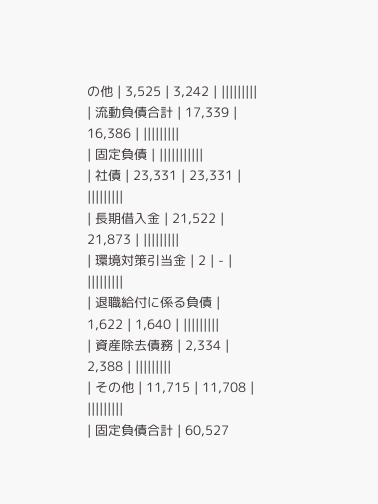の他 | 3,525 | 3,242 | |||||||||
| 流動負債合計 | 17,339 | 16,386 | |||||||||
| 固定負債 | |||||||||||
| 社債 | 23,331 | 23,331 | |||||||||
| 長期借入金 | 21,522 | 21,873 | |||||||||
| 環境対策引当金 | 2 | - | |||||||||
| 退職給付に係る負債 | 1,622 | 1,640 | |||||||||
| 資産除去債務 | 2,334 | 2,388 | |||||||||
| その他 | 11,715 | 11,708 | |||||||||
| 固定負債合計 | 60,527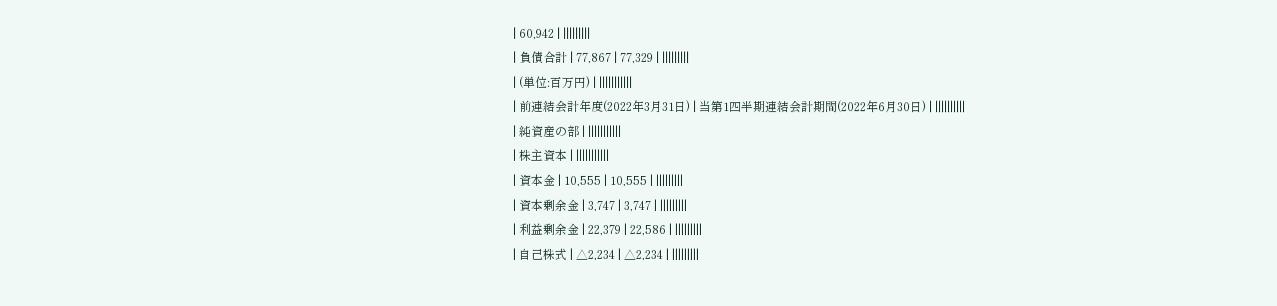| 60,942 | |||||||||
| 負債合計 | 77,867 | 77,329 | |||||||||
| (単位:百万円) | |||||||||||
| 前連結会計年度(2022年3月31日) | 当第1四半期連結会計期間(2022年6月30日) | ||||||||||
| 純資産の部 | |||||||||||
| 株主資本 | |||||||||||
| 資本金 | 10,555 | 10,555 | |||||||||
| 資本剰余金 | 3,747 | 3,747 | |||||||||
| 利益剰余金 | 22,379 | 22,586 | |||||||||
| 自己株式 | △2,234 | △2,234 | |||||||||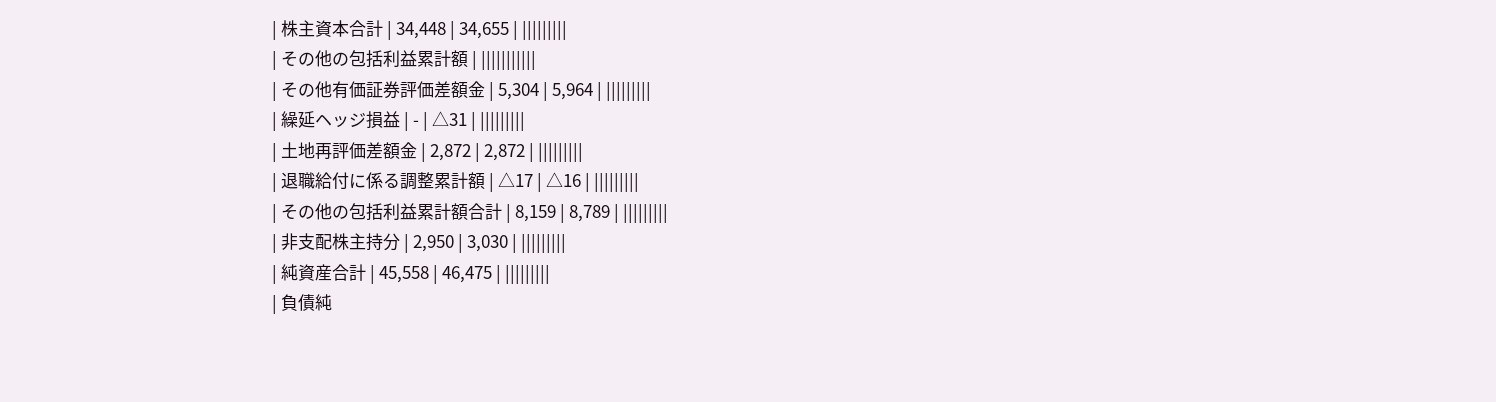| 株主資本合計 | 34,448 | 34,655 | |||||||||
| その他の包括利益累計額 | |||||||||||
| その他有価証券評価差額金 | 5,304 | 5,964 | |||||||||
| 繰延ヘッジ損益 | - | △31 | |||||||||
| 土地再評価差額金 | 2,872 | 2,872 | |||||||||
| 退職給付に係る調整累計額 | △17 | △16 | |||||||||
| その他の包括利益累計額合計 | 8,159 | 8,789 | |||||||||
| 非支配株主持分 | 2,950 | 3,030 | |||||||||
| 純資産合計 | 45,558 | 46,475 | |||||||||
| 負債純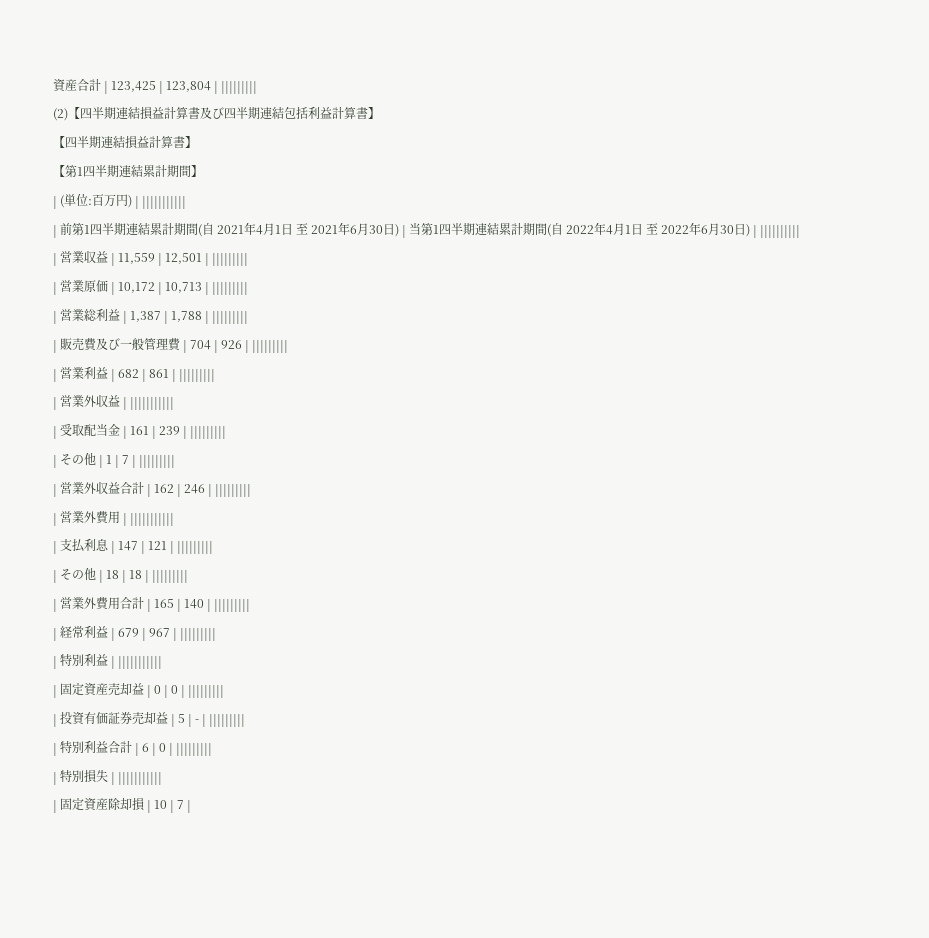資産合計 | 123,425 | 123,804 | |||||||||
(2)【四半期連結損益計算書及び四半期連結包括利益計算書】
【四半期連結損益計算書】
【第1四半期連結累計期間】
| (単位:百万円) | |||||||||||
| 前第1四半期連結累計期間(自 2021年4月1日 至 2021年6月30日) | 当第1四半期連結累計期間(自 2022年4月1日 至 2022年6月30日) | ||||||||||
| 営業収益 | 11,559 | 12,501 | |||||||||
| 営業原価 | 10,172 | 10,713 | |||||||||
| 営業総利益 | 1,387 | 1,788 | |||||||||
| 販売費及び一般管理費 | 704 | 926 | |||||||||
| 営業利益 | 682 | 861 | |||||||||
| 営業外収益 | |||||||||||
| 受取配当金 | 161 | 239 | |||||||||
| その他 | 1 | 7 | |||||||||
| 営業外収益合計 | 162 | 246 | |||||||||
| 営業外費用 | |||||||||||
| 支払利息 | 147 | 121 | |||||||||
| その他 | 18 | 18 | |||||||||
| 営業外費用合計 | 165 | 140 | |||||||||
| 経常利益 | 679 | 967 | |||||||||
| 特別利益 | |||||||||||
| 固定資産売却益 | 0 | 0 | |||||||||
| 投資有価証券売却益 | 5 | - | |||||||||
| 特別利益合計 | 6 | 0 | |||||||||
| 特別損失 | |||||||||||
| 固定資産除却損 | 10 | 7 |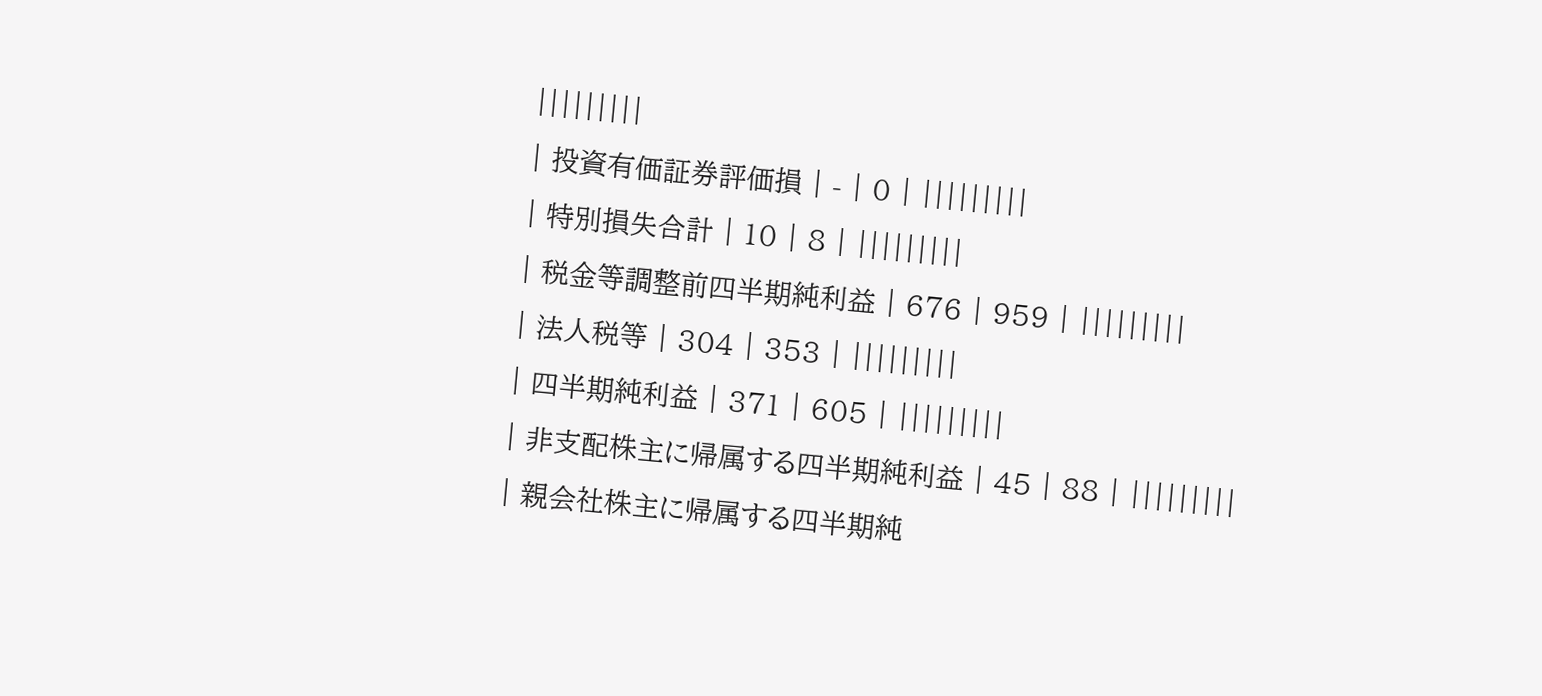|||||||||
| 投資有価証券評価損 | - | 0 | |||||||||
| 特別損失合計 | 10 | 8 | |||||||||
| 税金等調整前四半期純利益 | 676 | 959 | |||||||||
| 法人税等 | 304 | 353 | |||||||||
| 四半期純利益 | 371 | 605 | |||||||||
| 非支配株主に帰属する四半期純利益 | 45 | 88 | |||||||||
| 親会社株主に帰属する四半期純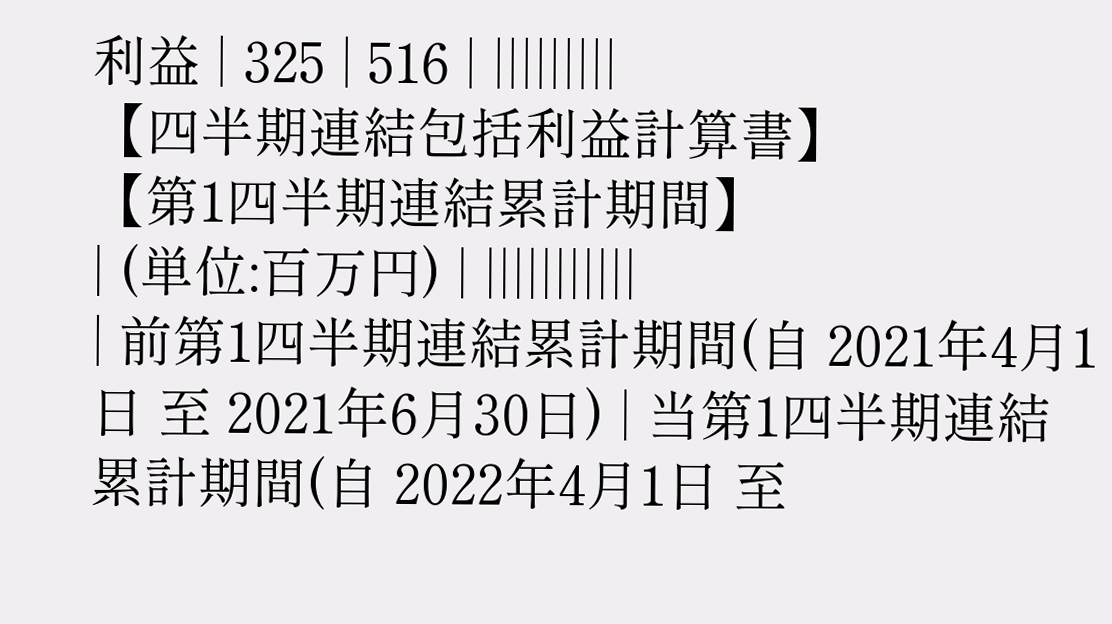利益 | 325 | 516 | |||||||||
【四半期連結包括利益計算書】
【第1四半期連結累計期間】
| (単位:百万円) | |||||||||||
| 前第1四半期連結累計期間(自 2021年4月1日 至 2021年6月30日) | 当第1四半期連結累計期間(自 2022年4月1日 至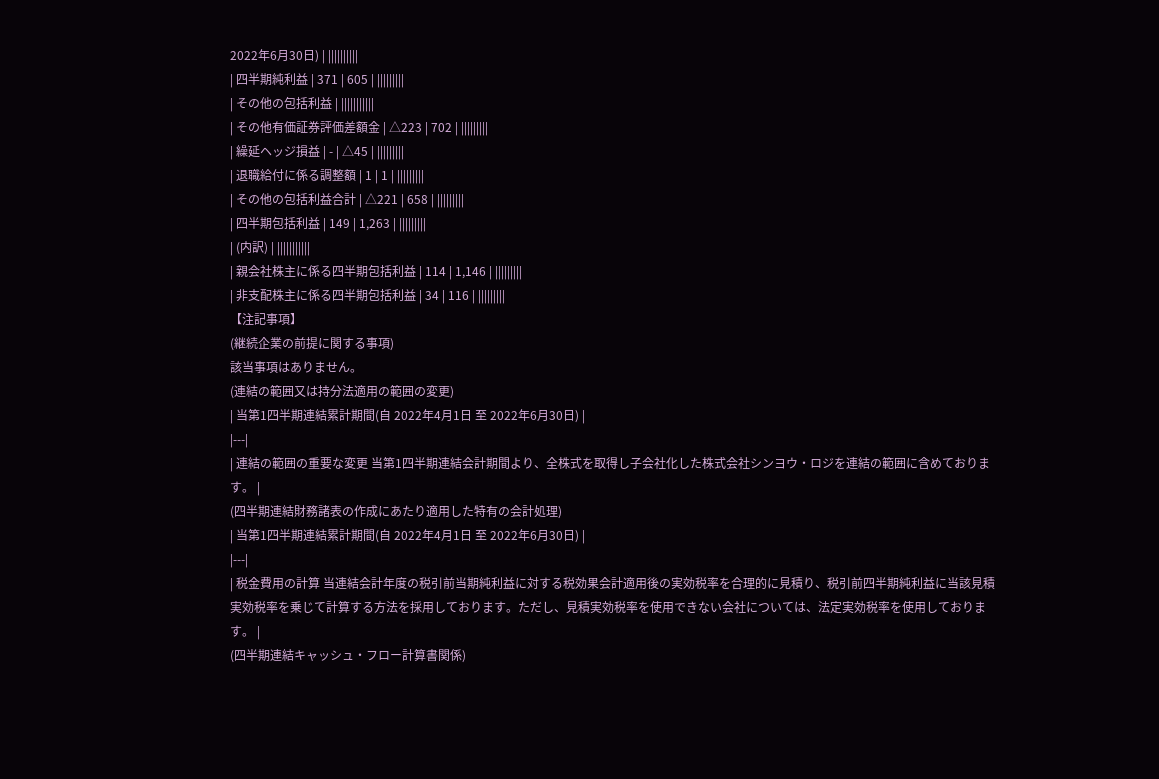2022年6月30日) | ||||||||||
| 四半期純利益 | 371 | 605 | |||||||||
| その他の包括利益 | |||||||||||
| その他有価証券評価差額金 | △223 | 702 | |||||||||
| 繰延ヘッジ損益 | - | △45 | |||||||||
| 退職給付に係る調整額 | 1 | 1 | |||||||||
| その他の包括利益合計 | △221 | 658 | |||||||||
| 四半期包括利益 | 149 | 1,263 | |||||||||
| (内訳) | |||||||||||
| 親会社株主に係る四半期包括利益 | 114 | 1,146 | |||||||||
| 非支配株主に係る四半期包括利益 | 34 | 116 | |||||||||
【注記事項】
(継続企業の前提に関する事項)
該当事項はありません。
(連結の範囲又は持分法適用の範囲の変更)
| 当第1四半期連結累計期間(自 2022年4月1日 至 2022年6月30日) |
|---|
| 連結の範囲の重要な変更 当第1四半期連結会計期間より、全株式を取得し子会社化した株式会社シンヨウ・ロジを連結の範囲に含めております。 |
(四半期連結財務諸表の作成にあたり適用した特有の会計処理)
| 当第1四半期連結累計期間(自 2022年4月1日 至 2022年6月30日) |
|---|
| 税金費用の計算 当連結会計年度の税引前当期純利益に対する税効果会計適用後の実効税率を合理的に見積り、税引前四半期純利益に当該見積実効税率を乗じて計算する方法を採用しております。ただし、見積実効税率を使用できない会社については、法定実効税率を使用しております。 |
(四半期連結キャッシュ・フロー計算書関係)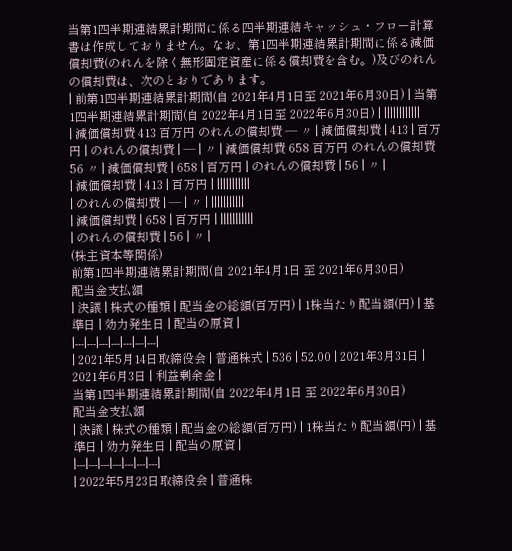当第1四半期連結累計期間に係る四半期連結キャッシュ・フロー計算書は作成しておりません。なお、第1四半期連結累計期間に係る減価償却費(のれんを除く無形固定資産に係る償却費を含む。)及びのれんの償却費は、次のとおりであります。
| 前第1四半期連結累計期間(自 2021年4月1日至 2021年6月30日) | 当第1四半期連結累計期間(自 2022年4月1日至 2022年6月30日) | ||||||||||||
| 減価償却費 413 百万円 のれんの償却費 ― 〃 | 減価償却費 | 413 | 百万円 | のれんの償却費 | ― | 〃 | 減価償却費 658 百万円 のれんの償却費 56 〃 | 減価償却費 | 658 | 百万円 | のれんの償却費 | 56 | 〃 |
| 減価償却費 | 413 | 百万円 | |||||||||||
| のれんの償却費 | ― | 〃 | |||||||||||
| 減価償却費 | 658 | 百万円 | |||||||||||
| のれんの償却費 | 56 | 〃 |
(株主資本等関係)
前第1四半期連結累計期間(自 2021年4月1日 至 2021年6月30日)
配当金支払額
| 決議 | 株式の種類 | 配当金の総額(百万円) | 1株当たり配当額(円) | 基準日 | 効力発生日 | 配当の原資 |
|---|---|---|---|---|---|---|
| 2021年5月14日取締役会 | 普通株式 | 536 | 52.00 | 2021年3月31日 | 2021年6月3日 | 利益剰余金 |
当第1四半期連結累計期間(自 2022年4月1日 至 2022年6月30日)
配当金支払額
| 決議 | 株式の種類 | 配当金の総額(百万円) | 1株当たり配当額(円) | 基準日 | 効力発生日 | 配当の原資 |
|---|---|---|---|---|---|---|
| 2022年5月23日取締役会 | 普通株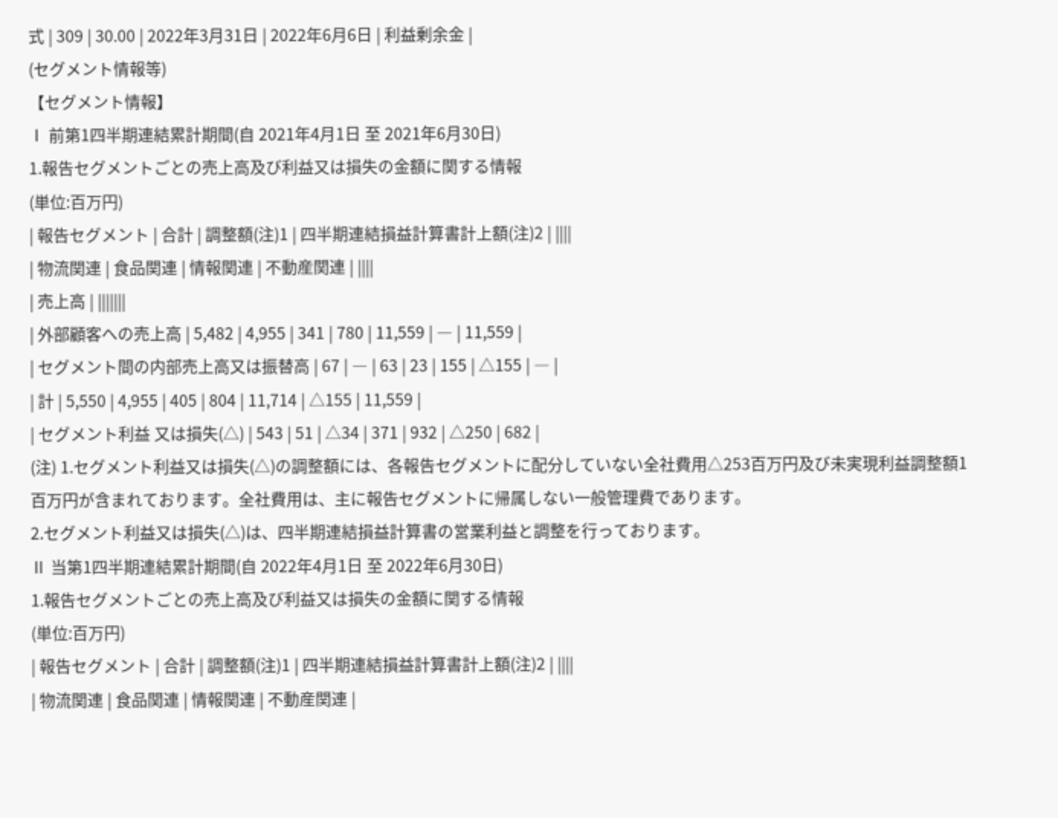式 | 309 | 30.00 | 2022年3月31日 | 2022年6月6日 | 利益剰余金 |
(セグメント情報等)
【セグメント情報】
Ⅰ 前第1四半期連結累計期間(自 2021年4月1日 至 2021年6月30日)
1.報告セグメントごとの売上高及び利益又は損失の金額に関する情報
(単位:百万円)
| 報告セグメント | 合計 | 調整額(注)1 | 四半期連結損益計算書計上額(注)2 | ||||
| 物流関連 | 食品関連 | 情報関連 | 不動産関連 | ||||
| 売上高 | |||||||
| 外部顧客への売上高 | 5,482 | 4,955 | 341 | 780 | 11,559 | ― | 11,559 |
| セグメント間の内部売上高又は振替高 | 67 | ― | 63 | 23 | 155 | △155 | ― |
| 計 | 5,550 | 4,955 | 405 | 804 | 11,714 | △155 | 11,559 |
| セグメント利益 又は損失(△) | 543 | 51 | △34 | 371 | 932 | △250 | 682 |
(注) 1.セグメント利益又は損失(△)の調整額には、各報告セグメントに配分していない全社費用△253百万円及び未実現利益調整額1百万円が含まれております。全社費用は、主に報告セグメントに帰属しない一般管理費であります。
2.セグメント利益又は損失(△)は、四半期連結損益計算書の営業利益と調整を行っております。
Ⅱ 当第1四半期連結累計期間(自 2022年4月1日 至 2022年6月30日)
1.報告セグメントごとの売上高及び利益又は損失の金額に関する情報
(単位:百万円)
| 報告セグメント | 合計 | 調整額(注)1 | 四半期連結損益計算書計上額(注)2 | ||||
| 物流関連 | 食品関連 | 情報関連 | 不動産関連 |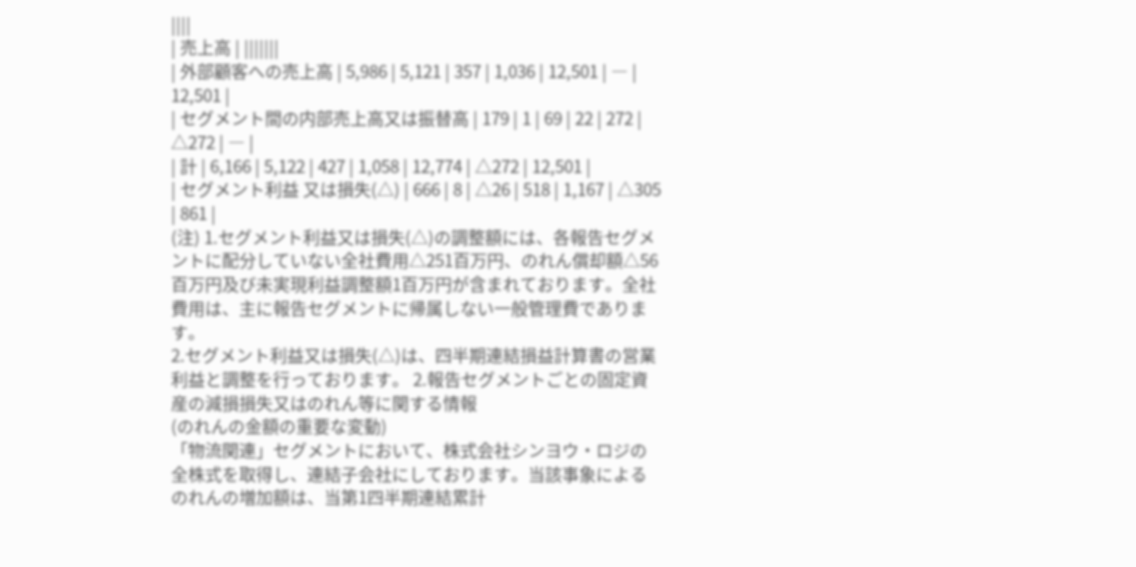||||
| 売上高 | |||||||
| 外部顧客への売上高 | 5,986 | 5,121 | 357 | 1,036 | 12,501 | ― | 12,501 |
| セグメント間の内部売上高又は振替高 | 179 | 1 | 69 | 22 | 272 | △272 | ― |
| 計 | 6,166 | 5,122 | 427 | 1,058 | 12,774 | △272 | 12,501 |
| セグメント利益 又は損失(△) | 666 | 8 | △26 | 518 | 1,167 | △305 | 861 |
(注) 1.セグメント利益又は損失(△)の調整額には、各報告セグメントに配分していない全社費用△251百万円、のれん償却額△56百万円及び未実現利益調整額1百万円が含まれております。全社費用は、主に報告セグメントに帰属しない一般管理費であります。
2.セグメント利益又は損失(△)は、四半期連結損益計算書の営業利益と調整を行っております。 2.報告セグメントごとの固定資産の減損損失又はのれん等に関する情報
(のれんの金額の重要な変動)
「物流関連」セグメントにおいて、株式会社シンヨウ・ロジの全株式を取得し、連結子会社にしております。当該事象によるのれんの増加額は、当第1四半期連結累計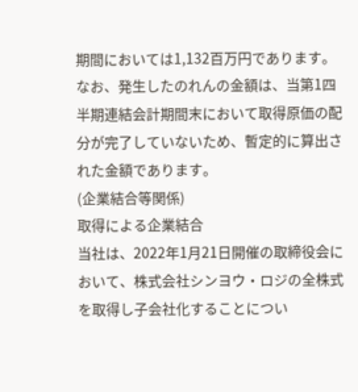期間においては1,132百万円であります。
なお、発生したのれんの金額は、当第1四半期連結会計期間末において取得原価の配分が完了していないため、暫定的に算出された金額であります。
(企業結合等関係)
取得による企業結合
当社は、2022年1月21日開催の取締役会において、株式会社シンヨウ・ロジの全株式を取得し子会社化することについ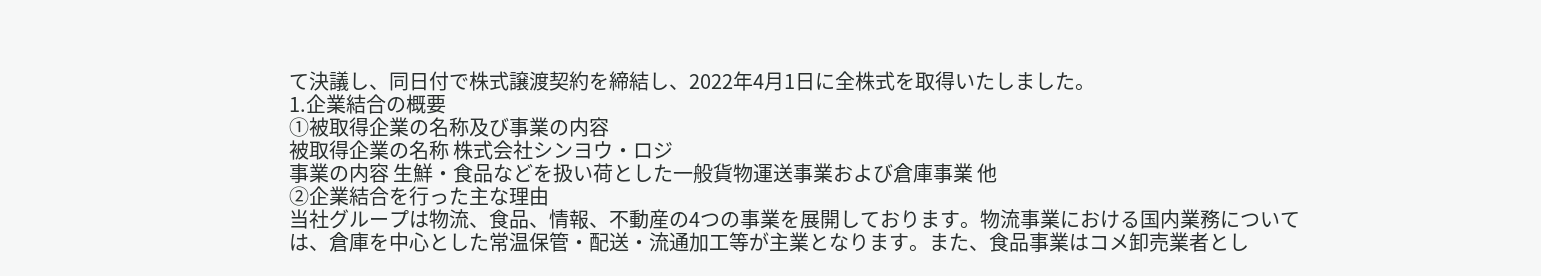て決議し、同日付で株式譲渡契約を締結し、2022年4月1日に全株式を取得いたしました。
1.企業結合の概要
①被取得企業の名称及び事業の内容
被取得企業の名称 株式会社シンヨウ・ロジ
事業の内容 生鮮・食品などを扱い荷とした一般貨物運送事業および倉庫事業 他
②企業結合を行った主な理由
当社グループは物流、食品、情報、不動産の4つの事業を展開しております。物流事業における国内業務については、倉庫を中心とした常温保管・配送・流通加工等が主業となります。また、食品事業はコメ卸売業者とし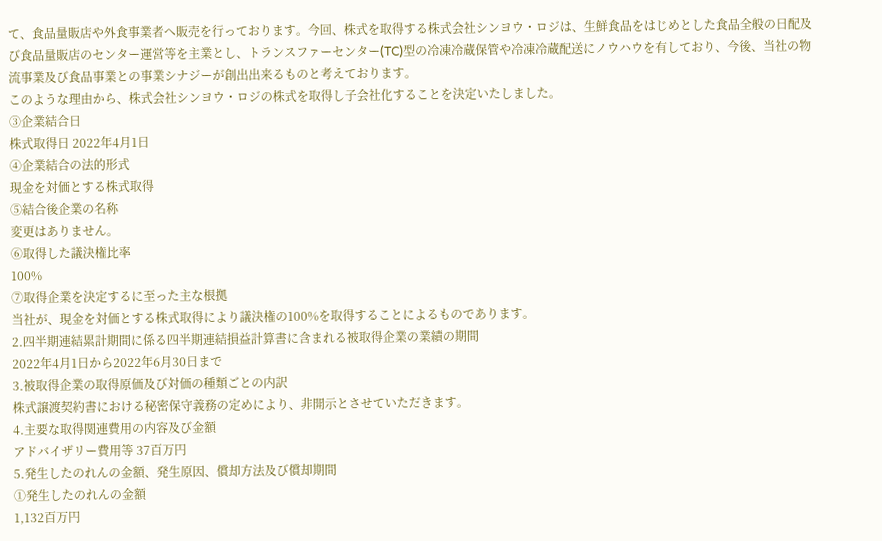て、食品量販店や外食事業者へ販売を行っております。今回、株式を取得する株式会社シンヨウ・ロジは、生鮮食品をはじめとした食品全般の日配及び食品量販店のセンター運営等を主業とし、トランスファーセンター(TC)型の冷凍冷蔵保管や冷凍冷蔵配送にノウハウを有しており、今後、当社の物流事業及び食品事業との事業シナジーが創出出来るものと考えております。
このような理由から、株式会社シンヨウ・ロジの株式を取得し子会社化することを決定いたしました。
③企業結合日
株式取得日 2022年4月1日
④企業結合の法的形式
現金を対価とする株式取得
⑤結合後企業の名称
変更はありません。
⑥取得した議決権比率
100%
⑦取得企業を決定するに至った主な根拠
当社が、現金を対価とする株式取得により議決権の100%を取得することによるものであります。
2.四半期連結累計期間に係る四半期連結損益計算書に含まれる被取得企業の業績の期間
2022年4月1日から2022年6月30日まで
3.被取得企業の取得原価及び対価の種類ごとの内訳
株式譲渡契約書における秘密保守義務の定めにより、非開示とさせていただきます。
4.主要な取得関連費用の内容及び金額
アドバイザリー費用等 37百万円
5.発生したのれんの金額、発生原因、償却方法及び償却期間
①発生したのれんの金額
1,132百万円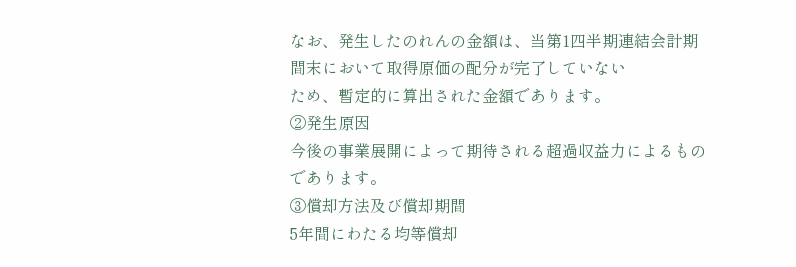なお、発生したのれんの金額は、当第1四半期連結会計期間末において取得原価の配分が完了していない
ため、暫定的に算出された金額であります。
②発生原因
今後の事業展開によって期待される超過収益力によるものであります。
③償却方法及び償却期間
5年間にわたる均等償却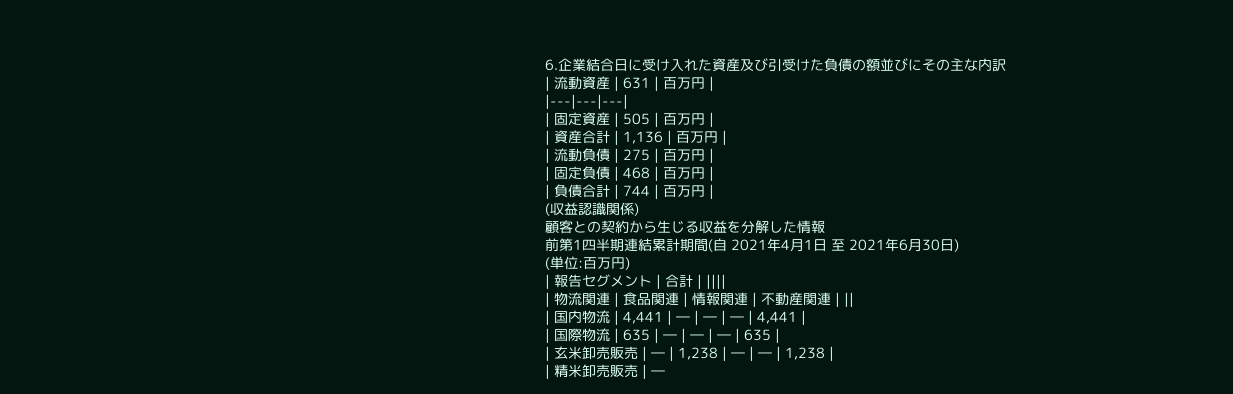6.企業結合日に受け入れた資産及び引受けた負債の額並びにその主な内訳
| 流動資産 | 631 | 百万円 |
|---|---|---|
| 固定資産 | 505 | 百万円 |
| 資産合計 | 1,136 | 百万円 |
| 流動負債 | 275 | 百万円 |
| 固定負債 | 468 | 百万円 |
| 負債合計 | 744 | 百万円 |
(収益認識関係)
顧客との契約から生じる収益を分解した情報
前第1四半期連結累計期間(自 2021年4月1日 至 2021年6月30日)
(単位:百万円)
| 報告セグメント | 合計 | ||||
| 物流関連 | 食品関連 | 情報関連 | 不動産関連 | ||
| 国内物流 | 4,441 | ― | ― | ― | 4,441 |
| 国際物流 | 635 | ― | ― | ― | 635 |
| 玄米卸売販売 | ― | 1,238 | ― | ― | 1,238 |
| 精米卸売販売 | ―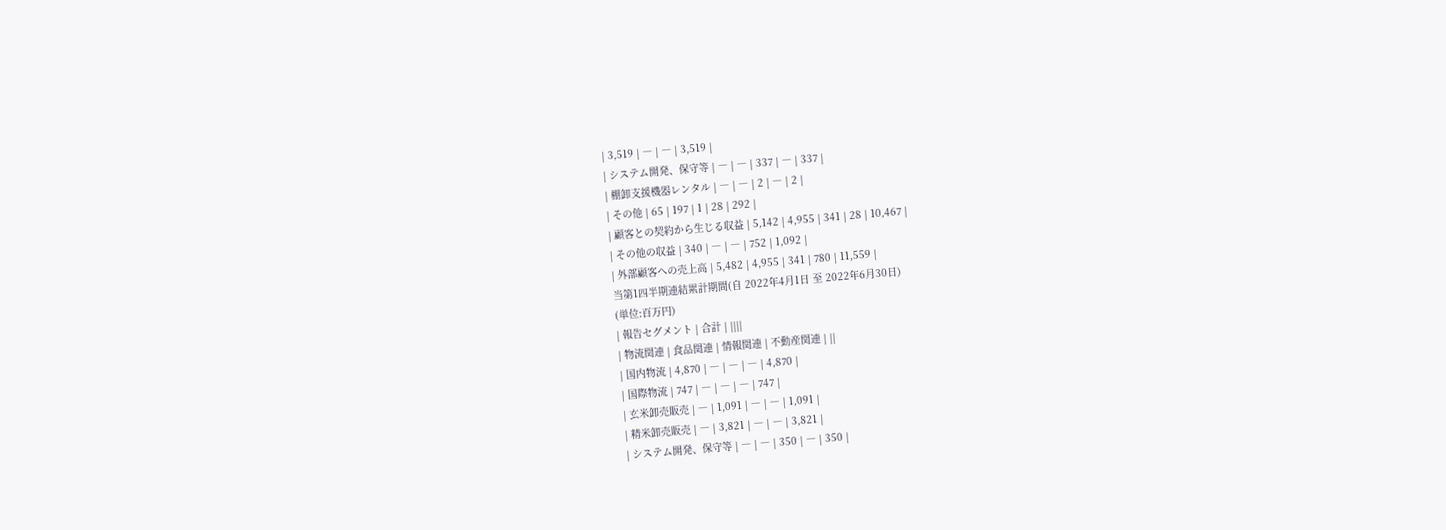| 3,519 | ― | ― | 3,519 |
| システム開発、保守等 | ― | ― | 337 | ― | 337 |
| 棚卸支援機器レンタル | ― | ― | 2 | ― | 2 |
| その他 | 65 | 197 | 1 | 28 | 292 |
| 顧客との契約から生じる収益 | 5,142 | 4,955 | 341 | 28 | 10,467 |
| その他の収益 | 340 | ― | ― | 752 | 1,092 |
| 外部顧客への売上高 | 5,482 | 4,955 | 341 | 780 | 11,559 |
当第1四半期連結累計期間(自 2022年4月1日 至 2022年6月30日)
(単位:百万円)
| 報告セグメント | 合計 | ||||
| 物流関連 | 食品関連 | 情報関連 | 不動産関連 | ||
| 国内物流 | 4,870 | ― | ― | ― | 4,870 |
| 国際物流 | 747 | ― | ― | ― | 747 |
| 玄米卸売販売 | ― | 1,091 | ― | ― | 1,091 |
| 精米卸売販売 | ― | 3,821 | ― | ― | 3,821 |
| システム開発、保守等 | ― | ― | 350 | ― | 350 |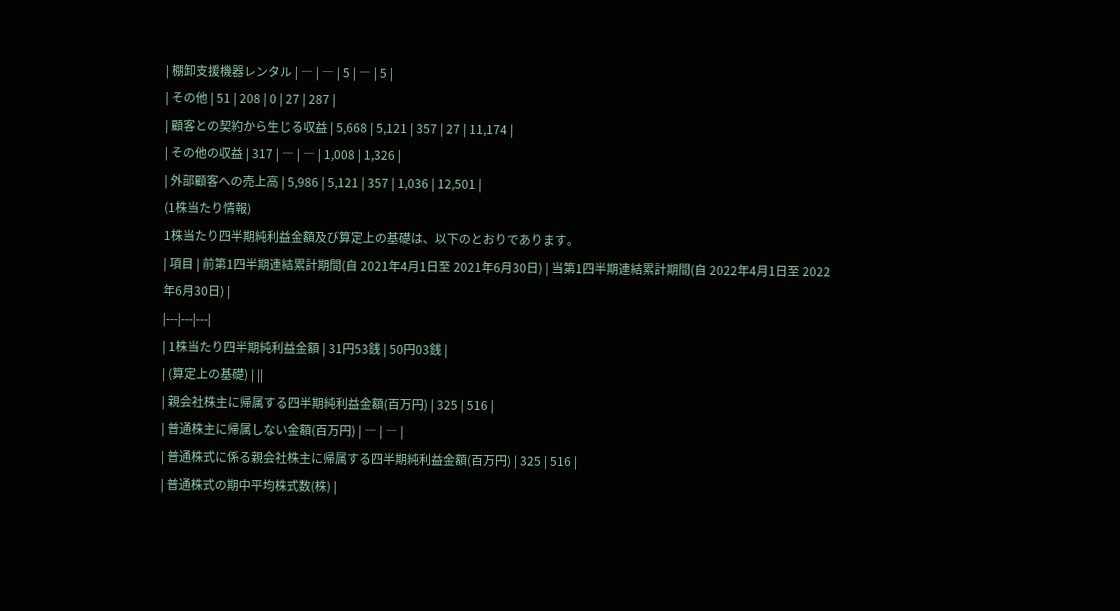| 棚卸支援機器レンタル | ― | ― | 5 | ― | 5 |
| その他 | 51 | 208 | 0 | 27 | 287 |
| 顧客との契約から生じる収益 | 5,668 | 5,121 | 357 | 27 | 11,174 |
| その他の収益 | 317 | ― | ― | 1,008 | 1,326 |
| 外部顧客への売上高 | 5,986 | 5,121 | 357 | 1,036 | 12,501 |
(1株当たり情報)
1株当たり四半期純利益金額及び算定上の基礎は、以下のとおりであります。
| 項目 | 前第1四半期連結累計期間(自 2021年4月1日至 2021年6月30日) | 当第1四半期連結累計期間(自 2022年4月1日至 2022年6月30日) |
|---|---|---|
| 1株当たり四半期純利益金額 | 31円53銭 | 50円03銭 |
| (算定上の基礎) | ||
| 親会社株主に帰属する四半期純利益金額(百万円) | 325 | 516 |
| 普通株主に帰属しない金額(百万円) | ― | ― |
| 普通株式に係る親会社株主に帰属する四半期純利益金額(百万円) | 325 | 516 |
| 普通株式の期中平均株式数(株) |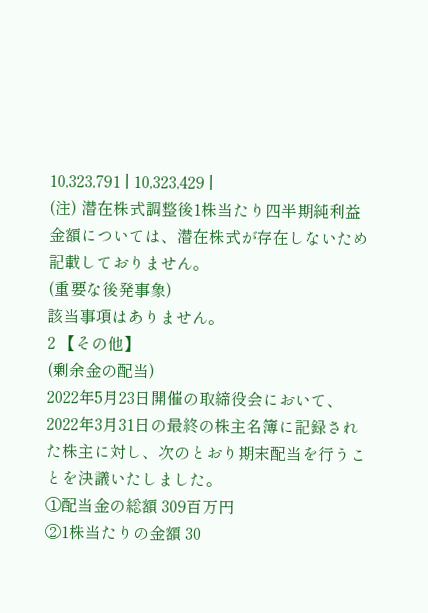10,323,791 | 10,323,429 |
(注) 潜在株式調整後1株当たり四半期純利益金額については、潜在株式が存在しないため記載しておりません。
(重要な後発事象)
該当事項はありません。
2 【その他】
(剰余金の配当)
2022年5月23日開催の取締役会において、2022年3月31日の最終の株主名簿に記録された株主に対し、次のとおり期末配当を行うことを決議いたしました。
①配当金の総額 309百万円
②1株当たりの金額 30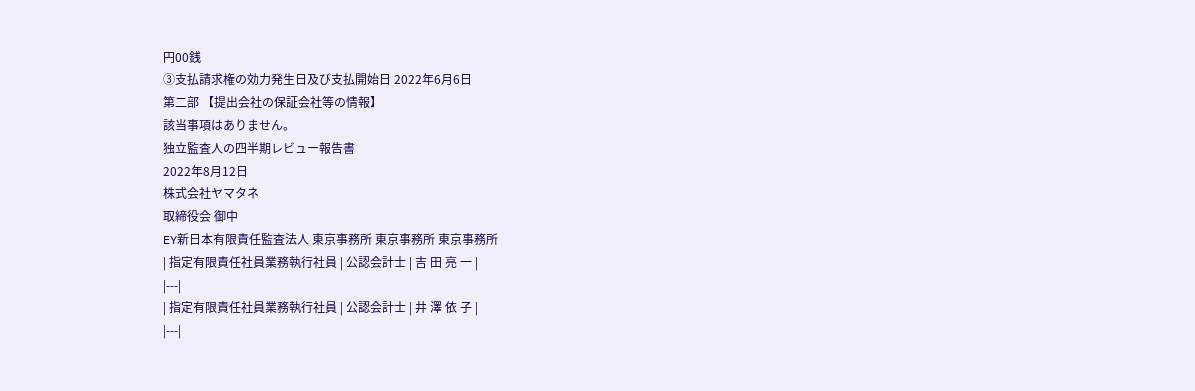円00銭
③支払請求権の効力発生日及び支払開始日 2022年6月6日
第二部 【提出会社の保証会社等の情報】
該当事項はありません。
独立監査人の四半期レビュー報告書
2022年8月12日
株式会社ヤマタネ
取締役会 御中
EY新日本有限責任監査法人 東京事務所 東京事務所 東京事務所
| 指定有限責任社員業務執行社員 | 公認会計士 | 吉 田 亮 一 |
|---|
| 指定有限責任社員業務執行社員 | 公認会計士 | 井 澤 依 子 |
|---|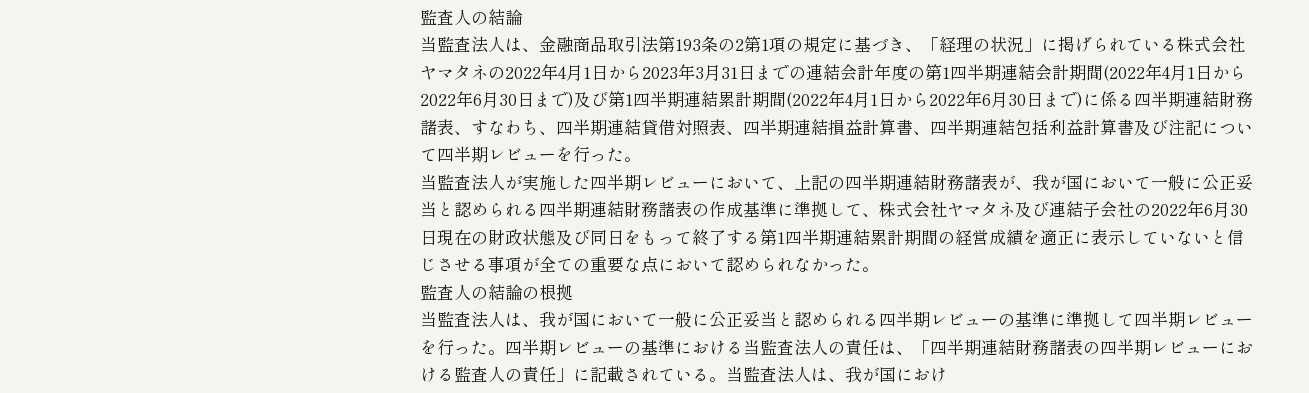監査人の結論
当監査法人は、金融商品取引法第193条の2第1項の規定に基づき、「経理の状況」に掲げられている株式会社ヤマタネの2022年4月1日から2023年3月31日までの連結会計年度の第1四半期連結会計期間(2022年4月1日から2022年6月30日まで)及び第1四半期連結累計期間(2022年4月1日から2022年6月30日まで)に係る四半期連結財務諸表、すなわち、四半期連結貸借対照表、四半期連結損益計算書、四半期連結包括利益計算書及び注記について四半期レビューを行った。
当監査法人が実施した四半期レビューにおいて、上記の四半期連結財務諸表が、我が国において一般に公正妥当と認められる四半期連結財務諸表の作成基準に準拠して、株式会社ヤマタネ及び連結子会社の2022年6月30日現在の財政状態及び同日をもって終了する第1四半期連結累計期間の経営成績を適正に表示していないと信じさせる事項が全ての重要な点において認められなかった。
監査人の結論の根拠
当監査法人は、我が国において一般に公正妥当と認められる四半期レビューの基準に準拠して四半期レビューを行った。四半期レビューの基準における当監査法人の責任は、「四半期連結財務諸表の四半期レビューにおける監査人の責任」に記載されている。当監査法人は、我が国におけ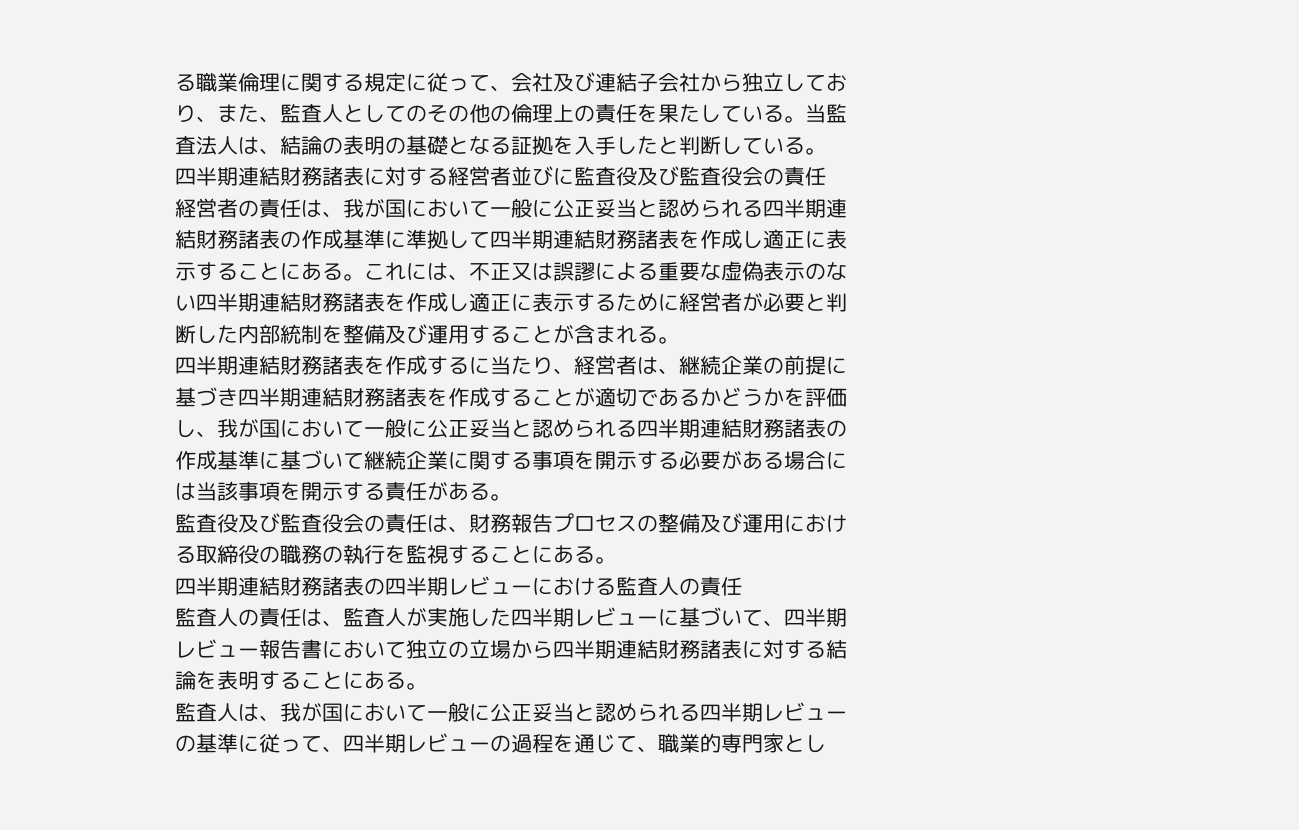る職業倫理に関する規定に従って、会社及び連結子会社から独立しており、また、監査人としてのその他の倫理上の責任を果たしている。当監査法人は、結論の表明の基礎となる証拠を入手したと判断している。
四半期連結財務諸表に対する経営者並びに監査役及び監査役会の責任
経営者の責任は、我が国において一般に公正妥当と認められる四半期連結財務諸表の作成基準に準拠して四半期連結財務諸表を作成し適正に表示することにある。これには、不正又は誤謬による重要な虚偽表示のない四半期連結財務諸表を作成し適正に表示するために経営者が必要と判断した内部統制を整備及び運用することが含まれる。
四半期連結財務諸表を作成するに当たり、経営者は、継続企業の前提に基づき四半期連結財務諸表を作成することが適切であるかどうかを評価し、我が国において一般に公正妥当と認められる四半期連結財務諸表の作成基準に基づいて継続企業に関する事項を開示する必要がある場合には当該事項を開示する責任がある。
監査役及び監査役会の責任は、財務報告プロセスの整備及び運用における取締役の職務の執行を監視することにある。
四半期連結財務諸表の四半期レビューにおける監査人の責任
監査人の責任は、監査人が実施した四半期レビューに基づいて、四半期レビュー報告書において独立の立場から四半期連結財務諸表に対する結論を表明することにある。
監査人は、我が国において一般に公正妥当と認められる四半期レビューの基準に従って、四半期レビューの過程を通じて、職業的専門家とし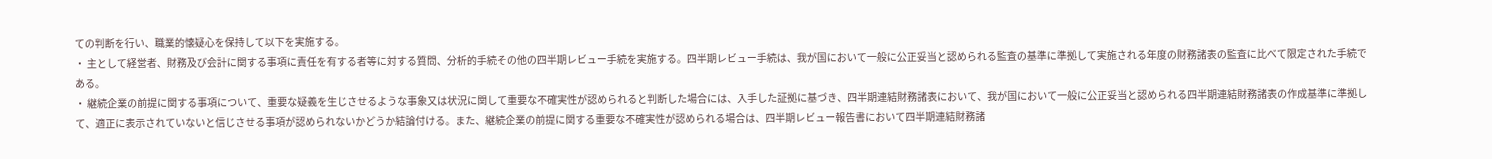ての判断を行い、職業的懐疑心を保持して以下を実施する。
・ 主として経営者、財務及び会計に関する事項に責任を有する者等に対する質問、分析的手続その他の四半期レビュー手続を実施する。四半期レビュー手続は、我が国において一般に公正妥当と認められる監査の基準に準拠して実施される年度の財務諸表の監査に比べて限定された手続である。
・ 継続企業の前提に関する事項について、重要な疑義を生じさせるような事象又は状況に関して重要な不確実性が認められると判断した場合には、入手した証拠に基づき、四半期連結財務諸表において、我が国において一般に公正妥当と認められる四半期連結財務諸表の作成基準に準拠して、適正に表示されていないと信じさせる事項が認められないかどうか結論付ける。また、継続企業の前提に関する重要な不確実性が認められる場合は、四半期レビュー報告書において四半期連結財務諸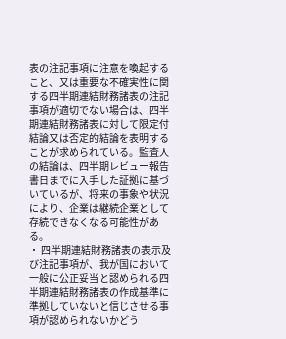表の注記事項に注意を喚起すること、又は重要な不確実性に関する四半期連結財務諸表の注記事項が適切でない場合は、四半期連結財務諸表に対して限定付結論又は否定的結論を表明することが求められている。監査人の結論は、四半期レビュー報告書日までに入手した証拠に基づいているが、将来の事象や状況により、企業は継続企業として存続できなくなる可能性がある。
・ 四半期連結財務諸表の表示及び注記事項が、我が国において一般に公正妥当と認められる四半期連結財務諸表の作成基準に準拠していないと信じさせる事項が認められないかどう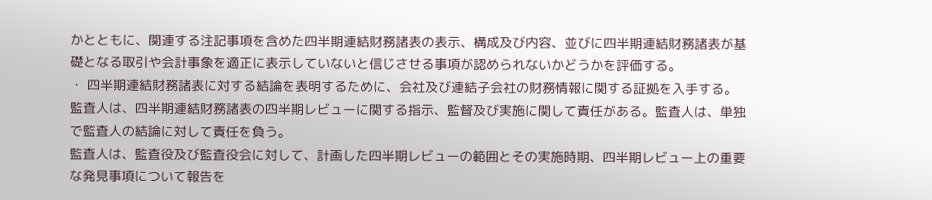かとともに、関連する注記事項を含めた四半期連結財務諸表の表示、構成及び内容、並びに四半期連結財務諸表が基礎となる取引や会計事象を適正に表示していないと信じさせる事項が認められないかどうかを評価する。
・ 四半期連結財務諸表に対する結論を表明するために、会社及び連結子会社の財務情報に関する証拠を入手する。監査人は、四半期連結財務諸表の四半期レビューに関する指示、監督及び実施に関して責任がある。監査人は、単独で監査人の結論に対して責任を負う。
監査人は、監査役及び監査役会に対して、計画した四半期レビューの範囲とその実施時期、四半期レビュー上の重要な発見事項について報告を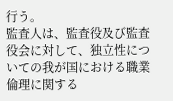行う。
監査人は、監査役及び監査役会に対して、独立性についての我が国における職業倫理に関する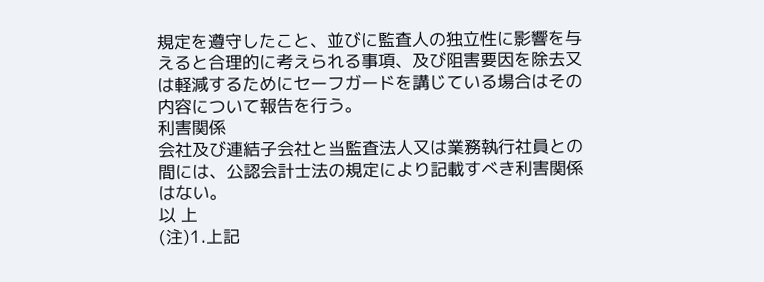規定を遵守したこと、並びに監査人の独立性に影響を与えると合理的に考えられる事項、及び阻害要因を除去又は軽減するためにセーフガードを講じている場合はその内容について報告を行う。
利害関係
会社及び連結子会社と当監査法人又は業務執行社員との間には、公認会計士法の規定により記載すべき利害関係はない。
以 上
(注)1.上記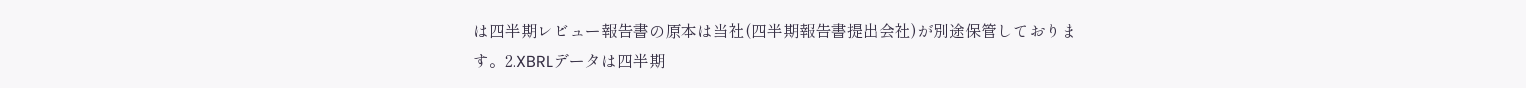は四半期レビュー報告書の原本は当社(四半期報告書提出会社)が別途保管しております。2.XBRLデータは四半期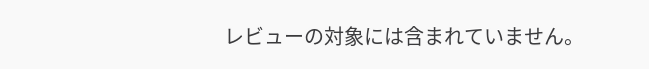レビューの対象には含まれていません。